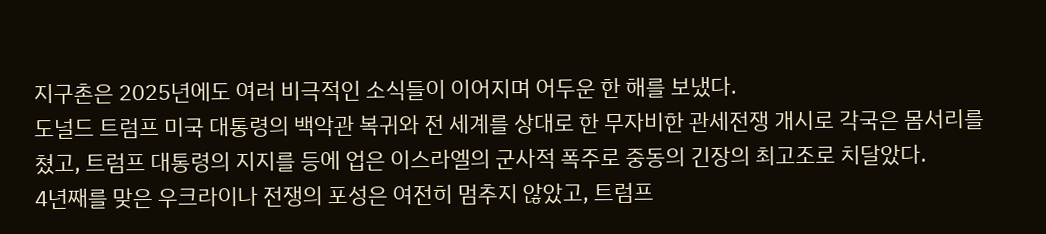지구촌은 2025년에도 여러 비극적인 소식들이 이어지며 어두운 한 해를 보냈다.
도널드 트럼프 미국 대통령의 백악관 복귀와 전 세계를 상대로 한 무자비한 관세전쟁 개시로 각국은 몸서리를 쳤고, 트럼프 대통령의 지지를 등에 업은 이스라엘의 군사적 폭주로 중동의 긴장의 최고조로 치달았다.
4년째를 맞은 우크라이나 전쟁의 포성은 여전히 멈추지 않았고, 트럼프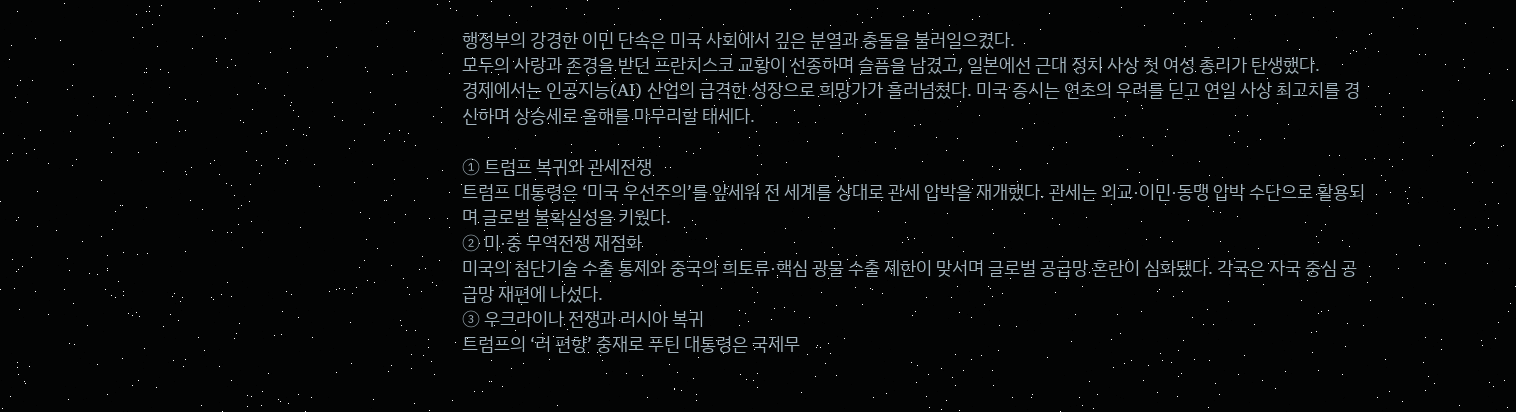행정부의 강경한 이민 단속은 미국 사회에서 깊은 분열과 충돌을 불러일으켰다.
모두의 사랑과 존경을 받던 프란치스코 교황이 선종하며 슬픔을 남겼고, 일본에선 근대 정치 사상 첫 여성 총리가 탄생했다.
경제에서는 인공지능(AI) 산업의 급격한 성장으로 희망가가 흘러넘쳤다. 미국 증시는 연초의 우려를 딛고 연일 사상 최고치를 경신하며 상승세로 올해를 마무리할 태세다.

① 트럼프 복귀와 관세전쟁
트럼프 대통령은 ‘미국 우선주의’를 앞세워 전 세계를 상대로 관세 압박을 재개했다. 관세는 외교·이민·동맹 압박 수단으로 활용되며 글로벌 불확실성을 키웠다.
② 미·중 무역전쟁 재점화
미국의 첨단기술 수출 통제와 중국의 희토류·핵심 광물 수출 제한이 맞서며 글로벌 공급망 혼란이 심화됐다. 각국은 자국 중심 공급망 재편에 나섰다.
③ 우크라이나 전쟁과 러시아 복귀
트럼프의 ‘러 편향’ 중재로 푸틴 대통령은 국제무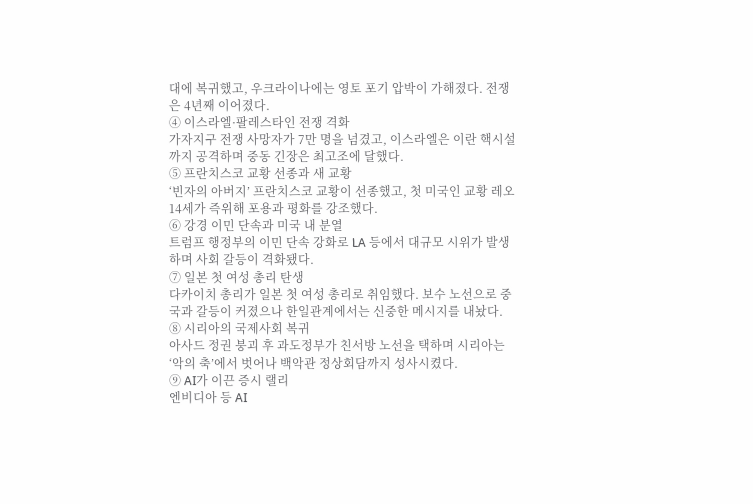대에 복귀했고, 우크라이나에는 영토 포기 압박이 가해졌다. 전쟁은 4년째 이어졌다.
④ 이스라엘·팔레스타인 전쟁 격화
가자지구 전쟁 사망자가 7만 명을 넘겼고, 이스라엘은 이란 핵시설까지 공격하며 중동 긴장은 최고조에 달했다.
⑤ 프란치스코 교황 선종과 새 교황
‘빈자의 아버지’ 프란치스코 교황이 선종했고, 첫 미국인 교황 레오 14세가 즉위해 포용과 평화를 강조했다.
⑥ 강경 이민 단속과 미국 내 분열
트럼프 행정부의 이민 단속 강화로 LA 등에서 대규모 시위가 발생하며 사회 갈등이 격화됐다.
⑦ 일본 첫 여성 총리 탄생
다카이치 총리가 일본 첫 여성 총리로 취임했다. 보수 노선으로 중국과 갈등이 커졌으나 한일관계에서는 신중한 메시지를 내놨다.
⑧ 시리아의 국제사회 복귀
아사드 정권 붕괴 후 과도정부가 친서방 노선을 택하며 시리아는 ‘악의 축’에서 벗어나 백악관 정상회담까지 성사시켰다.
⑨ AI가 이끈 증시 랠리
엔비디아 등 AI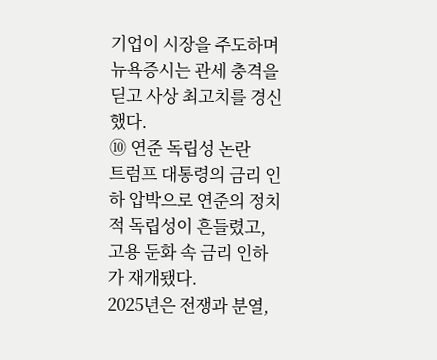기업이 시장을 주도하며 뉴욕증시는 관세 충격을 딛고 사상 최고치를 경신했다.
⑩ 연준 독립성 논란
트럼프 대통령의 금리 인하 압박으로 연준의 정치적 독립성이 흔들렸고, 고용 둔화 속 금리 인하가 재개됐다.
2025년은 전쟁과 분열,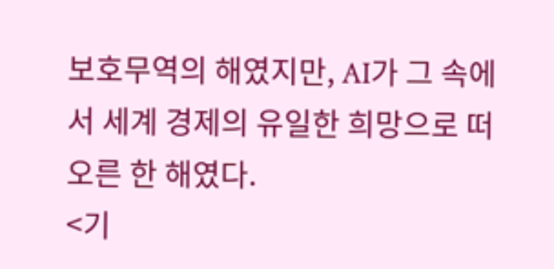보호무역의 해였지만, AI가 그 속에서 세계 경제의 유일한 희망으로 떠오른 한 해였다.
<기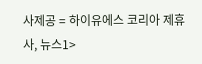사제공 = 하이유에스 코리아 제휴사, 뉴스1>